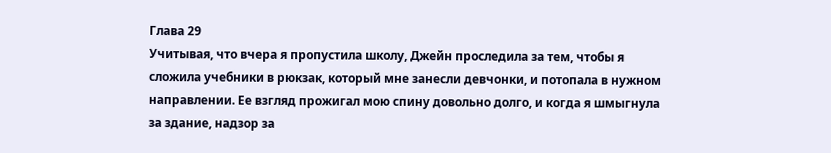Глава 29
Учитывая, что вчера я пропустила школу, Джейн проследила за тем, чтобы я сложила учебники в рюкзак, который мне занесли девчонки, и потопала в нужном направлении. Ее взгляд прожигал мою спину довольно долго, и когда я шмыгнула за здание, надзор за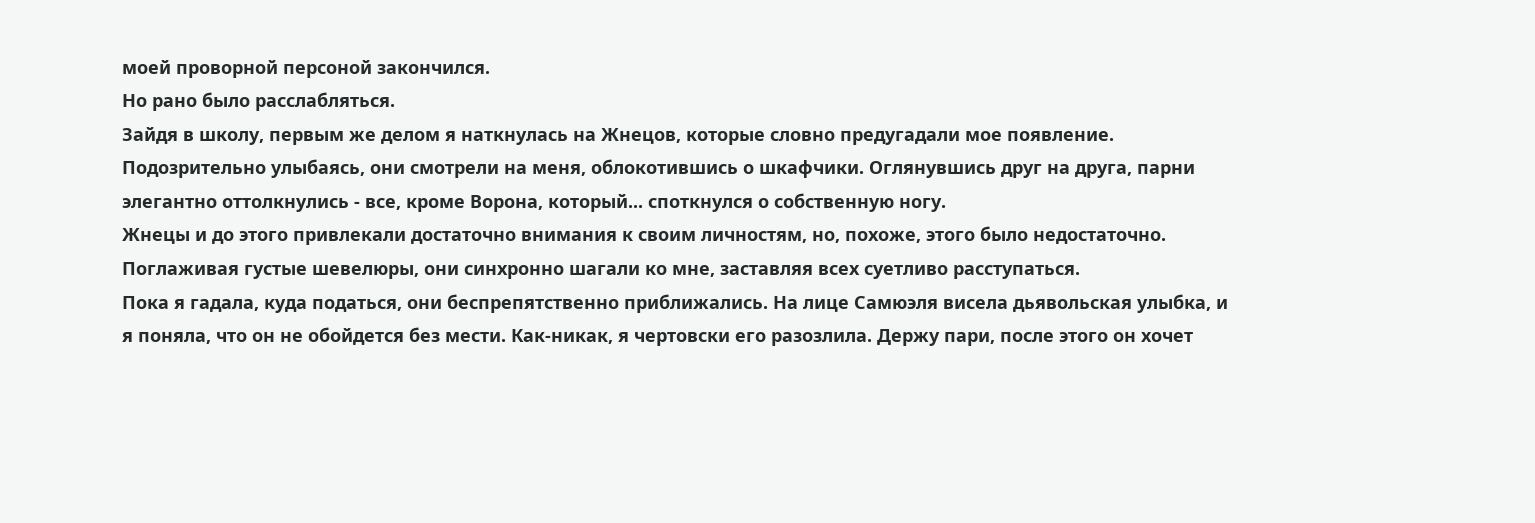моей проворной персоной закончился.
Но рано было расслабляться.
Зайдя в школу, первым же делом я наткнулась на Жнецов, которые словно предугадали мое появление. Подозрительно улыбаясь, они смотрели на меня, облокотившись о шкафчики. Оглянувшись друг на друга, парни элегантно оттолкнулись - все, кроме Ворона, который... споткнулся о собственную ногу.
Жнецы и до этого привлекали достаточно внимания к своим личностям, но, похоже, этого было недостаточно. Поглаживая густые шевелюры, они синхронно шагали ко мне, заставляя всех суетливо расступаться.
Пока я гадала, куда податься, они беспрепятственно приближались. На лице Самюэля висела дьявольская улыбка, и я поняла, что он не обойдется без мести. Как-никак, я чертовски его разозлила. Держу пари, после этого он хочет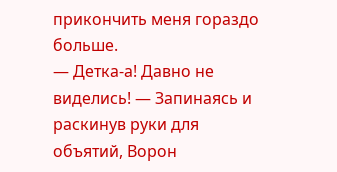прикончить меня гораздо больше.
— Детка-а! Давно не виделись! — Запинаясь и раскинув руки для объятий, Ворон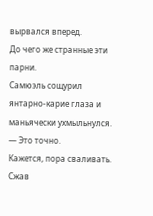вырвался вперед.
До чего же странные эти парни.
Самюэль сощурил янтарно-карие глаза и маньячески ухмыльнулся.
— Это точно.
Кажется, пора сваливать.
Сжав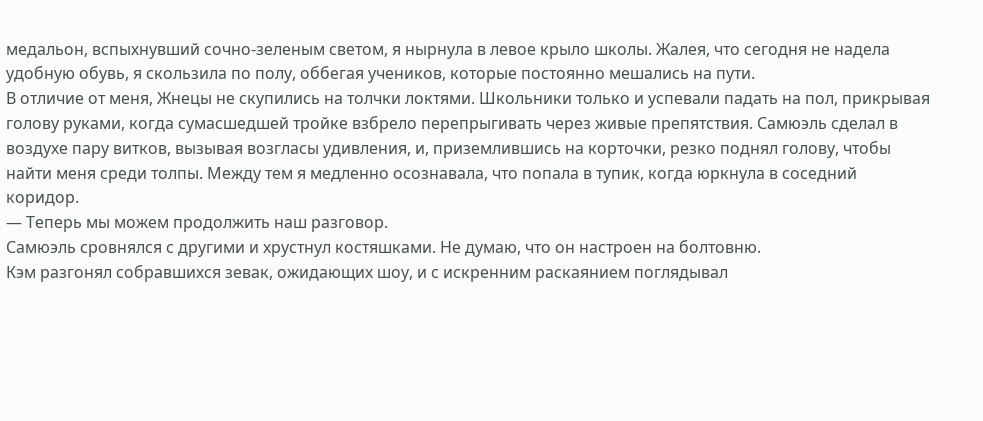медальон, вспыхнувший сочно-зеленым светом, я нырнула в левое крыло школы. Жалея, что сегодня не надела удобную обувь, я скользила по полу, оббегая учеников, которые постоянно мешались на пути.
В отличие от меня, Жнецы не скупились на толчки локтями. Школьники только и успевали падать на пол, прикрывая голову руками, когда сумасшедшей тройке взбрело перепрыгивать через живые препятствия. Самюэль сделал в воздухе пару витков, вызывая возгласы удивления, и, приземлившись на корточки, резко поднял голову, чтобы найти меня среди толпы. Между тем я медленно осознавала, что попала в тупик, когда юркнула в соседний коридор.
— Теперь мы можем продолжить наш разговор.
Самюэль сровнялся с другими и хрустнул костяшками. Не думаю, что он настроен на болтовню.
Кэм разгонял собравшихся зевак, ожидающих шоу, и с искренним раскаянием поглядывал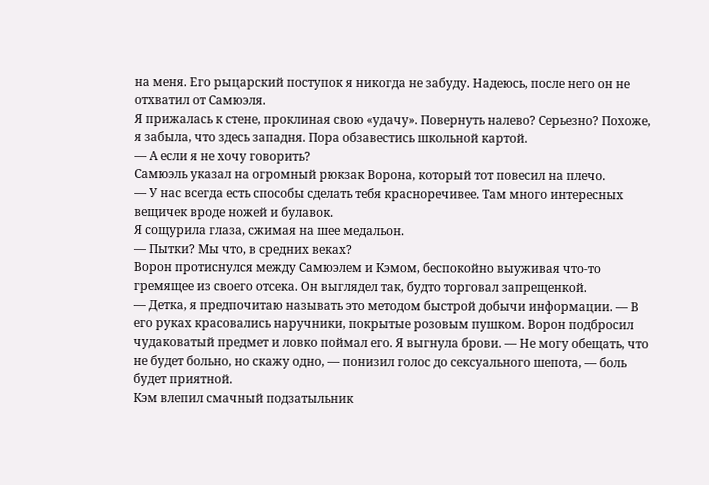на меня. Его рыцарский поступок я никогда не забуду. Надеюсь, после него он не отхватил от Самюэля.
Я прижалась к стене, проклиная свою «удачу». Повернуть налево? Серьезно? Похоже, я забыла, что здесь западня. Пора обзавестись школьной картой.
— А если я не хочу говорить?
Самюэль указал на огромный рюкзак Ворона, который тот повесил на плечо.
— У нас всегда есть способы сделать тебя красноречивее. Там много интересных вещичек вроде ножей и булавок.
Я сощурила глаза, сжимая на шее медальон.
— Пытки? Мы что, в средних веках?
Ворон протиснулся между Самюэлем и Кэмом, беспокойно выуживая что-то гремящее из своего отсека. Он выглядел так, будто торговал запрещенкой.
— Детка, я предпочитаю называть это методом быстрой добычи информации. — В его руках красовались наручники, покрытые розовым пушком. Ворон подбросил чудаковатый предмет и ловко поймал его. Я выгнула брови. — Не могу обещать, что не будет больно, но скажу одно, — понизил голос до сексуального шепота, — боль будет приятной.
Кэм влепил смачный подзатыльник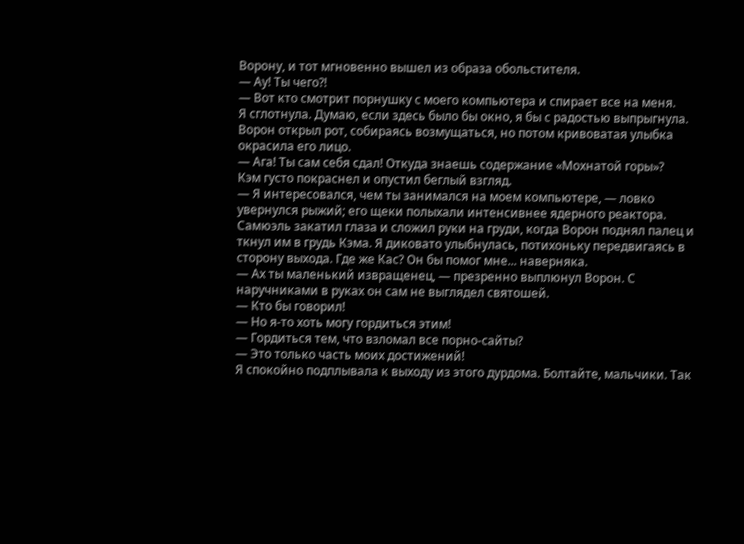Ворону, и тот мгновенно вышел из образа обольстителя.
— Ау! Ты чего?!
— Вот кто смотрит порнушку с моего компьютера и спирает все на меня.
Я сглотнула. Думаю, если здесь было бы окно, я бы с радостью выпрыгнула.
Ворон открыл рот, собираясь возмущаться, но потом кривоватая улыбка окрасила его лицо.
— Ага! Ты сам себя сдал! Откуда знаешь содержание «Мохнатой горы»?
Кэм густо покраснел и опустил беглый взгляд.
— Я интересовался, чем ты занимался на моем компьютере, — ловко увернулся рыжий; его щеки полыхали интенсивнее ядерного реактора.
Самюэль закатил глаза и сложил руки на груди, когда Ворон поднял палец и ткнул им в грудь Кэма. Я диковато улыбнулась, потихоньку передвигаясь в сторону выхода. Где же Кас? Он бы помог мне... наверняка.
— Ах ты маленький извращенец, — презренно выплюнул Ворон. С наручниками в руках он сам не выглядел святошей.
— Кто бы говорил!
— Но я-то хоть могу гордиться этим!
— Гордиться тем, что взломал все порно-сайты?
— Это только часть моих достижений!
Я спокойно подплывала к выходу из этого дурдома. Болтайте, мальчики. Так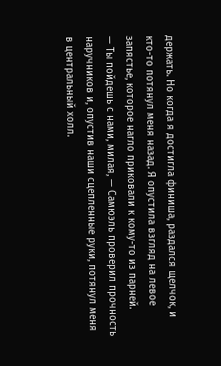держать. Но когда я достигла финиша, раздался щелчок, и кто-то потянул меня назад. Я опустила взгляд на левое запястье, которое нагло приковали к кому-то из парней.
— Ты пойдешь с нами, милая, — Самюэль проверил прочность наручников и, опустив наши сцепленные руки, потянул меня в центральный холл.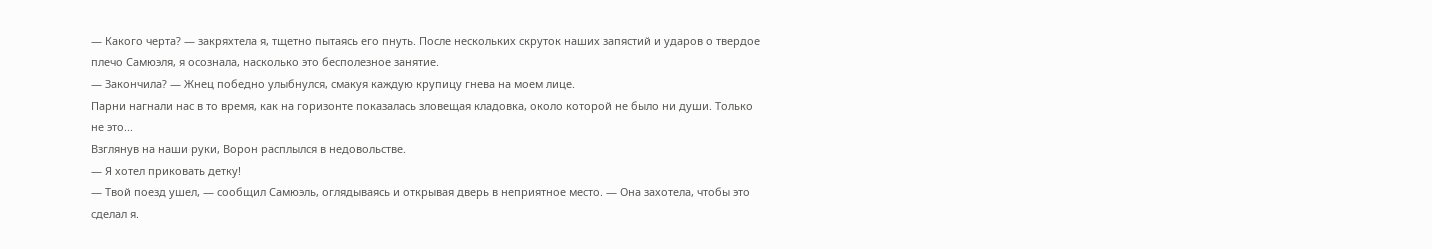— Какого черта? — закряхтела я, тщетно пытаясь его пнуть. После нескольких скруток наших запястий и ударов о твердое плечо Самюэля, я осознала, насколько это бесполезное занятие.
— Закончила? — Жнец победно улыбнулся, смакуя каждую крупицу гнева на моем лице.
Парни нагнали нас в то время, как на горизонте показалась зловещая кладовка, около которой не было ни души. Только не это...
Взглянув на наши руки, Ворон расплылся в недовольстве.
— Я хотел приковать детку!
— Твой поезд ушел, — сообщил Самюэль, оглядываясь и открывая дверь в неприятное место. — Она захотела, чтобы это сделал я.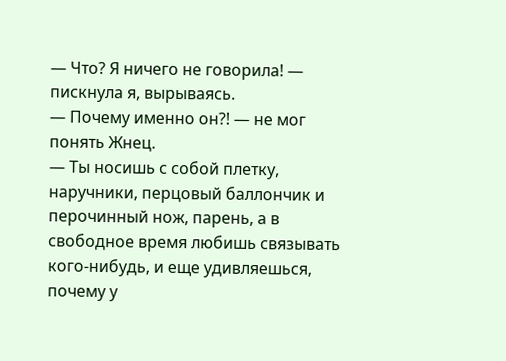— Что? Я ничего не говорила! — пискнула я, вырываясь.
— Почему именно он?! — не мог понять Жнец.
— Ты носишь с собой плетку, наручники, перцовый баллончик и перочинный нож, парень, а в свободное время любишь связывать кого-нибудь, и еще удивляешься, почему у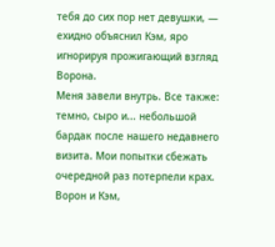тебя до сих пор нет девушки, — ехидно объяснил Кэм, яро игнорируя прожигающий взгляд Ворона.
Меня завели внутрь. Все также: темно, сыро и... небольшой бардак после нашего недавнего визита. Мои попытки сбежать очередной раз потерпели крах.
Ворон и Кэм,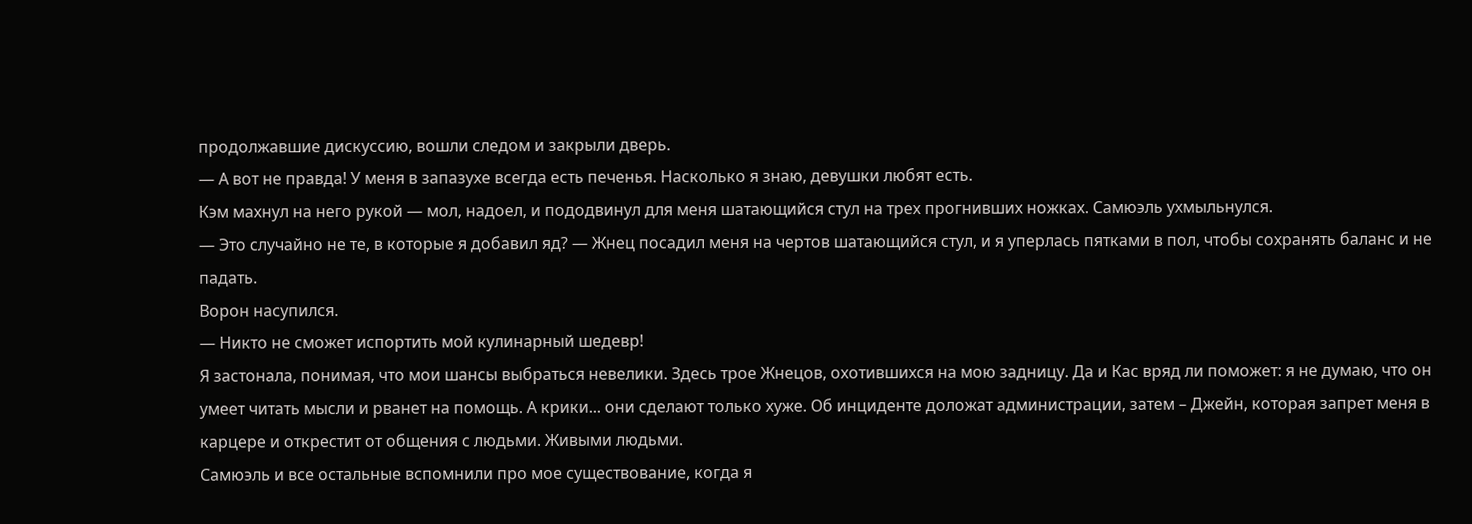продолжавшие дискуссию, вошли следом и закрыли дверь.
— А вот не правда! У меня в запазухе всегда есть печенья. Насколько я знаю, девушки любят есть.
Кэм махнул на него рукой — мол, надоел, и пододвинул для меня шатающийся стул на трех прогнивших ножках. Самюэль ухмыльнулся.
— Это случайно не те, в которые я добавил яд? — Жнец посадил меня на чертов шатающийся стул, и я уперлась пятками в пол, чтобы сохранять баланс и не падать.
Ворон насупился.
— Никто не сможет испортить мой кулинарный шедевр!
Я застонала, понимая, что мои шансы выбраться невелики. Здесь трое Жнецов, охотившихся на мою задницу. Да и Кас вряд ли поможет: я не думаю, что он умеет читать мысли и рванет на помощь. А крики... они сделают только хуже. Об инциденте доложат администрации, затем – Джейн, которая запрет меня в карцере и открестит от общения с людьми. Живыми людьми.
Самюэль и все остальные вспомнили про мое существование, когда я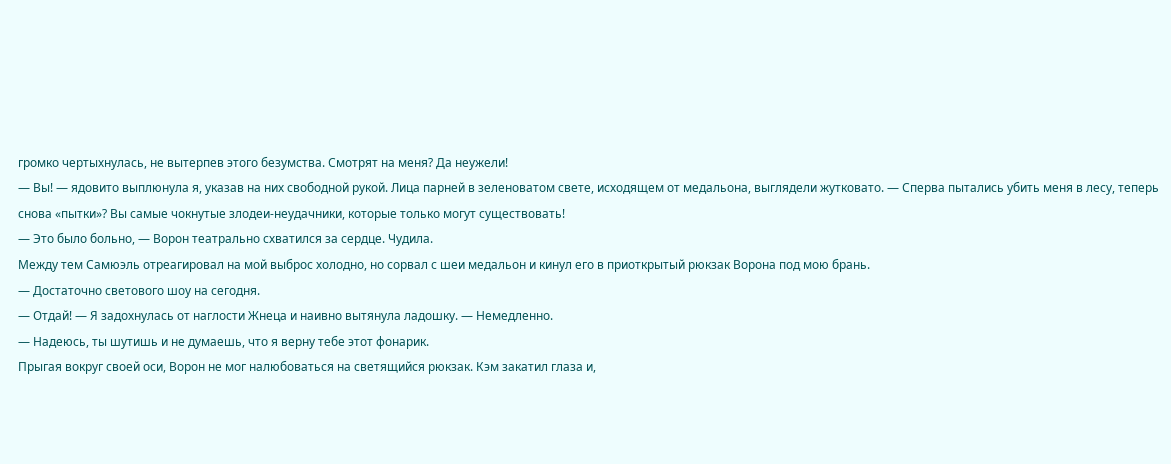громко чертыхнулась, не вытерпев этого безумства. Смотрят на меня? Да неужели!
— Вы! — ядовито выплюнула я, указав на них свободной рукой. Лица парней в зеленоватом свете, исходящем от медальона, выглядели жутковато. — Сперва пытались убить меня в лесу, теперь снова «пытки»? Вы самые чокнутые злодеи-неудачники, которые только могут существовать!
— Это было больно, — Ворон театрально схватился за сердце. Чудила.
Между тем Самюэль отреагировал на мой выброс холодно, но сорвал с шеи медальон и кинул его в приоткрытый рюкзак Ворона под мою брань.
— Достаточно светового шоу на сегодня.
— Отдай! — Я задохнулась от наглости Жнеца и наивно вытянула ладошку. — Немедленно.
— Надеюсь, ты шутишь и не думаешь, что я верну тебе этот фонарик.
Прыгая вокруг своей оси, Ворон не мог налюбоваться на светящийся рюкзак. Кэм закатил глаза и,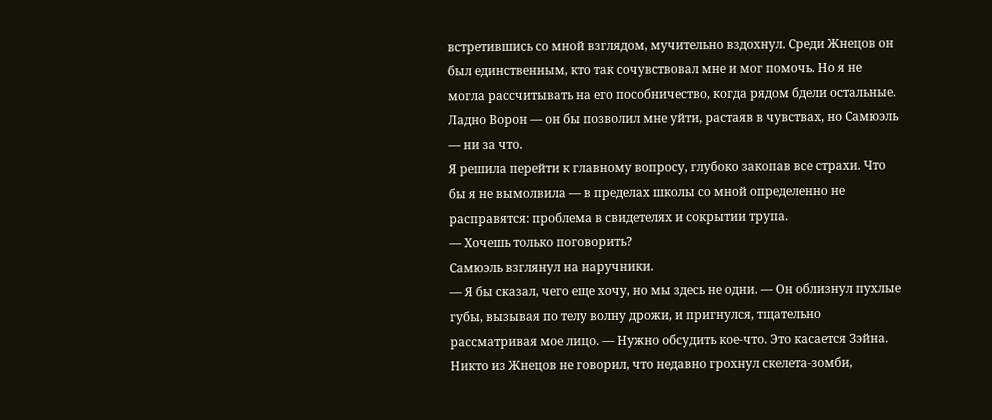встретившись со мной взглядом, мучительно вздохнул. Среди Жнецов он был единственным, кто так сочувствовал мне и мог помочь. Но я не могла рассчитывать на его пособничество, когда рядом бдели остальные. Ладно Ворон — он бы позволил мне уйти, растаяв в чувствах, но Самюэль — ни за что.
Я решила перейти к главному вопросу, глубоко закопав все страхи. Что бы я не вымолвила — в пределах школы со мной определенно не расправятся: проблема в свидетелях и сокрытии трупа.
— Хочешь только поговорить?
Самюэль взглянул на наручники.
— Я бы сказал, чего еще хочу, но мы здесь не одни. — Он облизнул пухлые губы, вызывая по телу волну дрожи, и пригнулся, тщательно рассматривая мое лицо. — Нужно обсудить кое-что. Это касается Зэйна. Никто из Жнецов не говорил, что недавно грохнул скелета-зомби,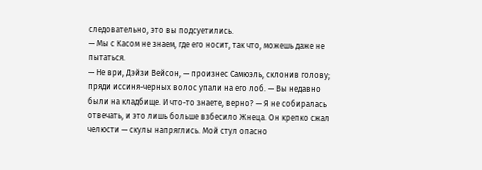следовательно, это вы подсуетились.
— Мы с Касом не знаем, где его носит, так что, можешь даже не пытаться.
— Не ври, Дэйзи Вейсон, — произнес Самюэль, склонив голову; пряди иссиня-черных волос упали на его лоб. — Вы недавно были на кладбище. И что-то знаете, верно? — Я не собиралась отвечать, и это лишь больше взбесило Жнеца. Он крепко сжал челюсти — скулы напряглись. Мой стул опасно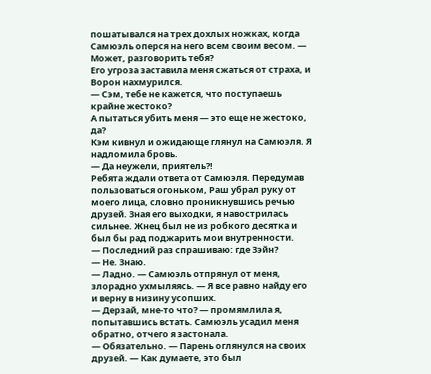пошатывался на трех дохлых ножках, когда Самюэль оперся на него всем своим весом. — Может, разговорить тебя?
Его угроза заставила меня сжаться от страха, и Ворон нахмурился.
— Сэм, тебе не кажется, что поступаешь крайне жестоко?
А пытаться убить меня — это еще не жестоко, да?
Кэм кивнул и ожидающе глянул на Самюэля. Я надломила бровь.
— Да неужели, приятель?!
Ребята ждали ответа от Самюэля. Передумав пользоваться огоньком, Раш убрал руку от моего лица, словно проникнувшись речью друзей. Зная его выходки, я навострилась сильнее. Жнец был не из робкого десятка и был бы рад поджарить мои внутренности.
— Последний раз спрашиваю: где Зэйн?
— Не. Знаю.
— Ладно. — Самюэль отпрянул от меня, злорадно ухмыляясь. — Я все равно найду его и верну в низину усопших.
— Дерзай, мне-то что? — промямлила я, попытавшись встать. Самюэль усадил меня обратно, отчего я застонала.
— Обязательно. — Парень оглянулся на своих друзей. — Как думаете, это был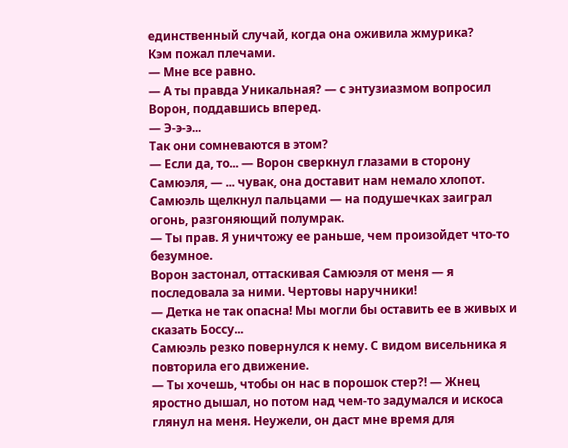единственный случай, когда она оживила жмурика?
Кэм пожал плечами.
— Мне все равно.
— А ты правда Уникальная? — с энтузиазмом вопросил Ворон, поддавшись вперед.
— Э-э-э...
Так они сомневаются в этом?
— Если да, то... — Ворон сверкнул глазами в сторону Самюэля, — ... чувак, она доставит нам немало хлопот.
Самюэль щелкнул пальцами — на подушечках заиграл огонь, разгоняющий полумрак.
— Ты прав. Я уничтожу ее раньше, чем произойдет что-то безумное.
Ворон застонал, оттаскивая Самюэля от меня — я последовала за ними. Чертовы наручники!
— Детка не так опасна! Мы могли бы оставить ее в живых и сказать Боссу...
Самюэль резко повернулся к нему. С видом висельника я повторила его движение.
— Ты хочешь, чтобы он нас в порошок стер?! — Жнец яростно дышал, но потом над чем-то задумался и искоса глянул на меня. Неужели, он даст мне время для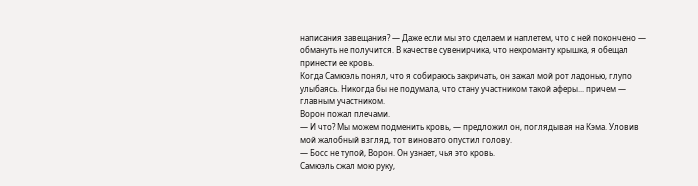написания завещания? — Даже если мы это сделаем и наплетем, что с ней покончено — обмануть не получится. В качестве сувенирчика, что некроманту крышка, я обещал принести ее кровь.
Когда Самюэль понял, что я собираюсь закричать, он зажал мой рот ладонью, глупо улыбаясь. Никогда бы не подумала, что стану участником такой аферы... причем — главным участником.
Ворон пожал плечами.
— И что? Мы можем подменить кровь, — предложил он, поглядывая на Кэма. Уловив мой жалобный взгляд, тот виновато опустил голову.
— Босс не тупой, Ворон. Он узнает, чья это кровь.
Самюэль сжал мою руку,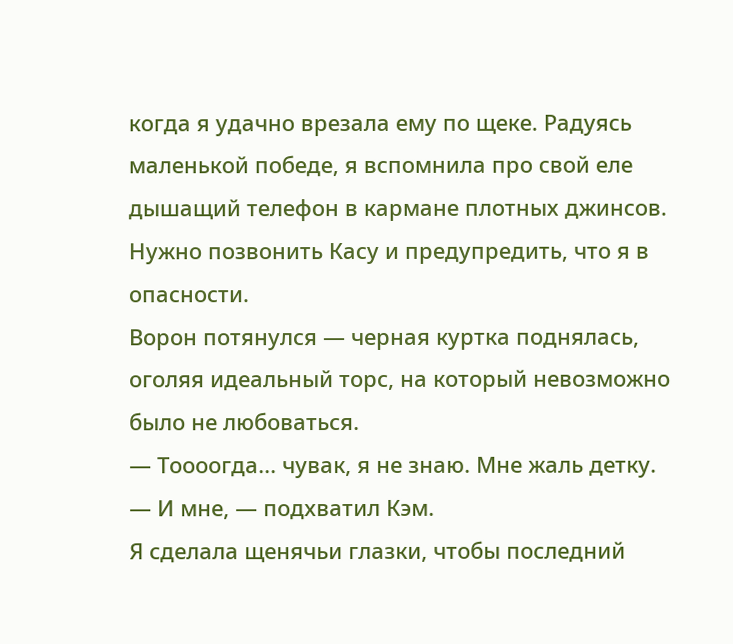когда я удачно врезала ему по щеке. Радуясь маленькой победе, я вспомнила про свой еле дышащий телефон в кармане плотных джинсов. Нужно позвонить Касу и предупредить, что я в опасности.
Ворон потянулся — черная куртка поднялась, оголяя идеальный торс, на который невозможно было не любоваться.
— Тоооогда... чувак, я не знаю. Мне жаль детку.
— И мне, — подхватил Кэм.
Я сделала щенячьи глазки, чтобы последний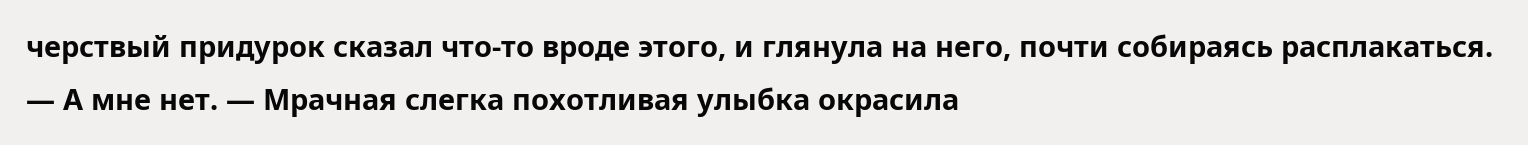черствый придурок сказал что-то вроде этого, и глянула на него, почти собираясь расплакаться.
— А мне нет. — Мрачная слегка похотливая улыбка окрасила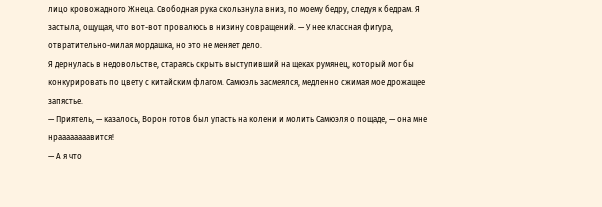лицо кровожадного Жнеца. Свободная рука скользнула вниз, по моему бедру, следуя к бедрам. Я застыла, ощущая, что вот-вот провалюсь в низину совращений. — У нее классная фигура, отвратительно-милая мордашка, но это не меняет дело.
Я дернулась в недовольстве, стараясь скрыть выступивший на щеках румянец, который мог бы конкурировать по цвету с китайским флагом. Самюэль засмеялся, медленно сжимая мое дрожащее запястье.
— Приятель, — казалось, Ворон готов был упасть на колени и молить Самюэля о пощаде, — она мне нраааааааавится!
— А я что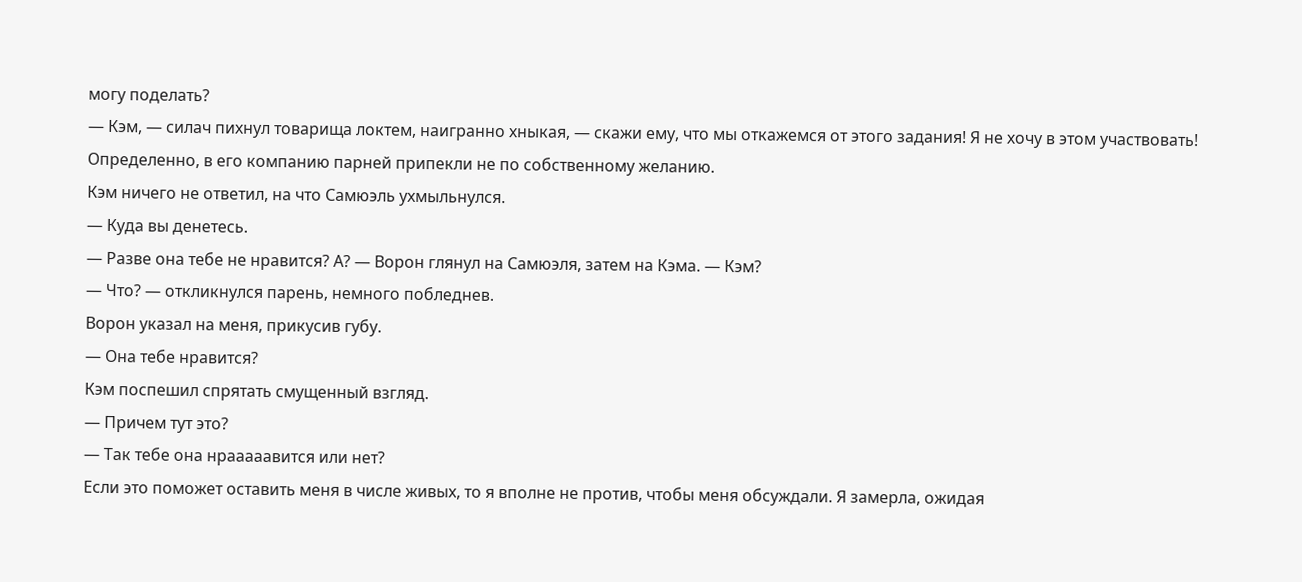могу поделать?
— Кэм, — силач пихнул товарища локтем, наигранно хныкая, — скажи ему, что мы откажемся от этого задания! Я не хочу в этом участвовать!
Определенно, в его компанию парней припекли не по собственному желанию.
Кэм ничего не ответил, на что Самюэль ухмыльнулся.
— Куда вы денетесь.
— Разве она тебе не нравится? А? — Ворон глянул на Самюэля, затем на Кэма. — Кэм?
— Что? — откликнулся парень, немного побледнев.
Ворон указал на меня, прикусив губу.
— Она тебе нравится?
Кэм поспешил спрятать смущенный взгляд.
— Причем тут это?
— Так тебе она нрааааавится или нет?
Если это поможет оставить меня в числе живых, то я вполне не против, чтобы меня обсуждали. Я замерла, ожидая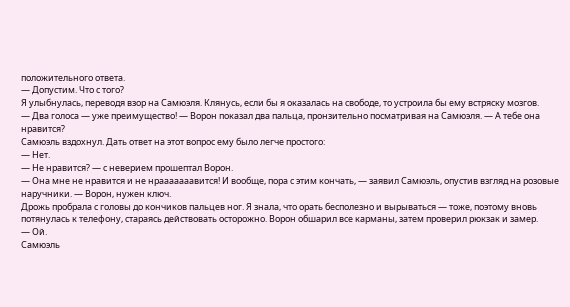положительного ответа.
— Допустим. Что с того?
Я улыбнулась, переводя взор на Самюэля. Клянусь, если бы я оказалась на свободе, то устроила бы ему встряску мозгов.
— Два голоса — уже преимущество! — Ворон показал два пальца, пронзительно посматривая на Самюэля. — А тебе она нравится?
Самюэль вздохнул. Дать ответ на этот вопрос ему было легче простого:
— Нет.
— Не нравится? — с неверием прошептал Ворон.
— Она мне не нравится и не нрааааааавится! И вообще, пора с этим кончать, — заявил Самюэль, опустив взгляд на розовые наручники. — Ворон, нужен ключ.
Дрожь пробрала с головы до кончиков пальцев ног. Я знала, что орать бесполезно и вырываться — тоже, поэтому вновь потянулась к телефону, стараясь действовать осторожно. Ворон обшарил все карманы, затем проверил рюкзак и замер.
— Ой.
Самюэль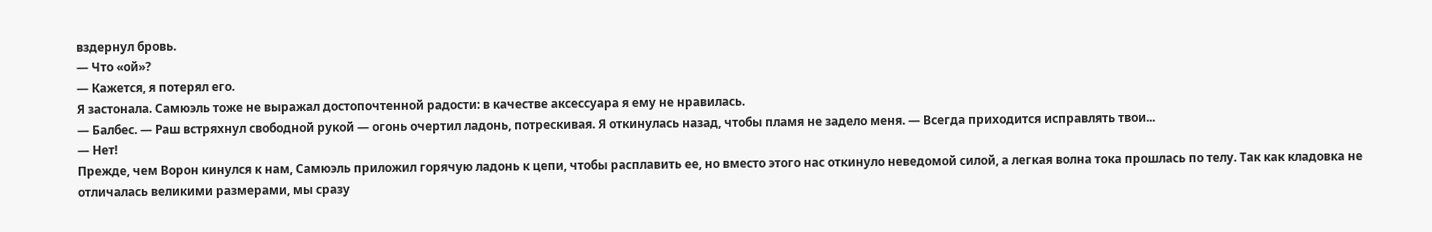вздернул бровь.
— Что «ой»?
— Кажется, я потерял его.
Я застонала. Самюэль тоже не выражал достопочтенной радости: в качестве аксессуара я ему не нравилась.
— Балбес. — Раш встряхнул свободной рукой — огонь очертил ладонь, потрескивая. Я откинулась назад, чтобы пламя не задело меня. — Всегда приходится исправлять твои...
— Нет!
Прежде, чем Ворон кинулся к нам, Самюэль приложил горячую ладонь к цепи, чтобы расплавить ее, но вместо этого нас откинуло неведомой силой, а легкая волна тока прошлась по телу. Так как кладовка не отличалась великими размерами, мы сразу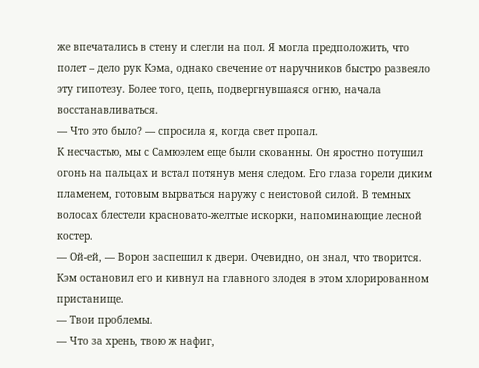же впечатались в стену и слегли на пол. Я могла предположить, что полет – дело рук Кэма, однако свечение от наручников быстро развеяло эту гипотезу. Более того, цепь, подвергнувшаяся огню, начала восстанавливаться.
— Что это было? — спросила я, когда свет пропал.
К несчастью, мы с Самюэлем еще были скованны. Он яростно потушил огонь на пальцах и встал потянув меня следом. Его глаза горели диким пламенем, готовым вырваться наружу с неистовой силой. В темных волосах блестели красновато-желтые искорки, напоминающие лесной костер.
— Ой-ей, — Ворон заспешил к двери. Очевидно, он знал, что творится.
Кэм остановил его и кивнул на главного злодея в этом хлорированном пристанище.
— Твои проблемы.
— Что за хрень, твою ж нафиг,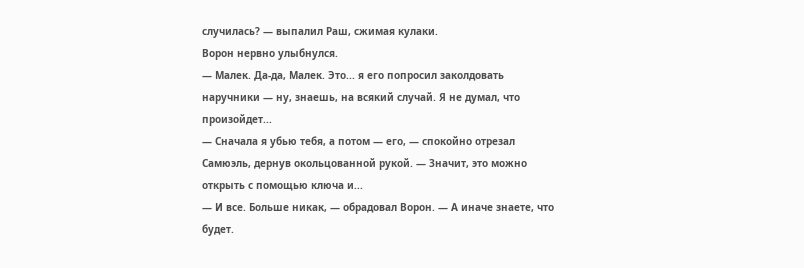случилась? — выпалил Раш, сжимая кулаки.
Ворон нервно улыбнулся.
— Малек. Да-да, Малек. Это... я его попросил заколдовать наручники — ну, знаешь, на всякий случай. Я не думал, что произойдет...
— Сначала я убью тебя, а потом — его, — спокойно отрезал Самюэль, дернув окольцованной рукой. — Значит, это можно открыть с помощью ключа и...
— И все. Больше никак, — обрадовал Ворон. — А иначе знаете, что будет.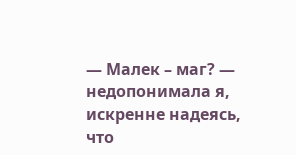— Малек – маг? — недопонимала я, искренне надеясь, что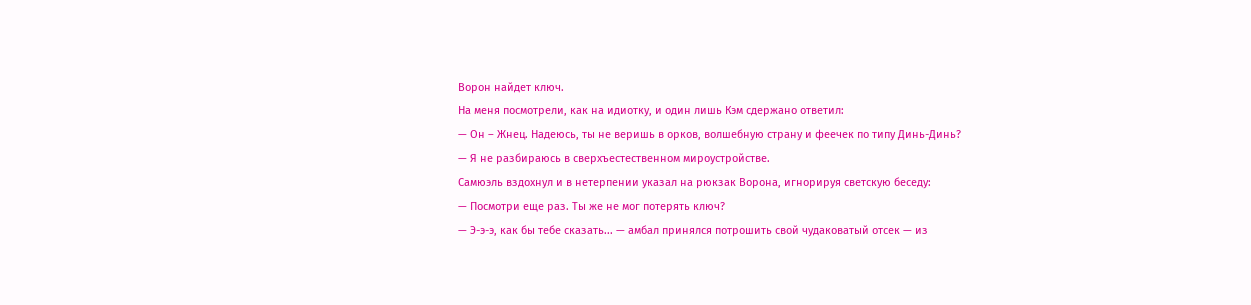Ворон найдет ключ.
На меня посмотрели, как на идиотку, и один лишь Кэм сдержано ответил:
— Он – Жнец. Надеюсь, ты не веришь в орков, волшебную страну и феечек по типу Динь-Динь?
— Я не разбираюсь в сверхъестественном мироустройстве.
Самюэль вздохнул и в нетерпении указал на рюкзак Ворона, игнорируя светскую беседу:
— Посмотри еще раз. Ты же не мог потерять ключ?
— Э-э-э, как бы тебе сказать... — амбал принялся потрошить свой чудаковатый отсек — из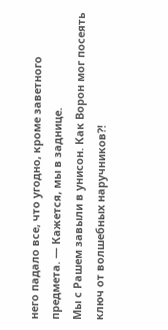него падало все, что угодно, кроме заветного предмета. — Кажется, мы в заднице.
Мы с Рашем завыли в унисон. Как Ворон мог посеять ключ от волшебных наручников?!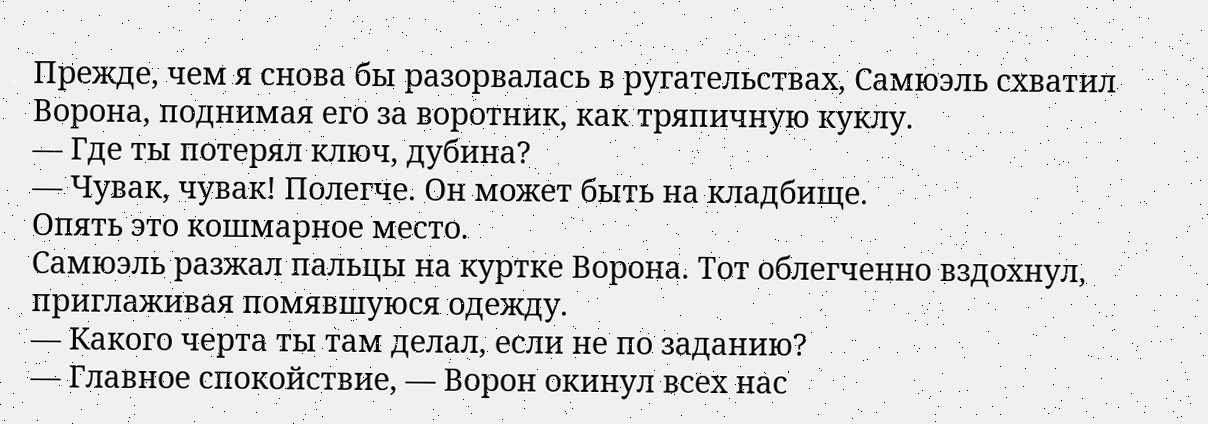Прежде, чем я снова бы разорвалась в ругательствах, Самюэль схватил Ворона, поднимая его за воротник, как тряпичную куклу.
— Где ты потерял ключ, дубина?
— Чувак, чувак! Полегче. Он может быть на кладбище.
Опять это кошмарное место.
Самюэль разжал пальцы на куртке Ворона. Тот облегченно вздохнул, приглаживая помявшуюся одежду.
— Какого черта ты там делал, если не по заданию?
— Главное спокойствие, — Ворон окинул всех нас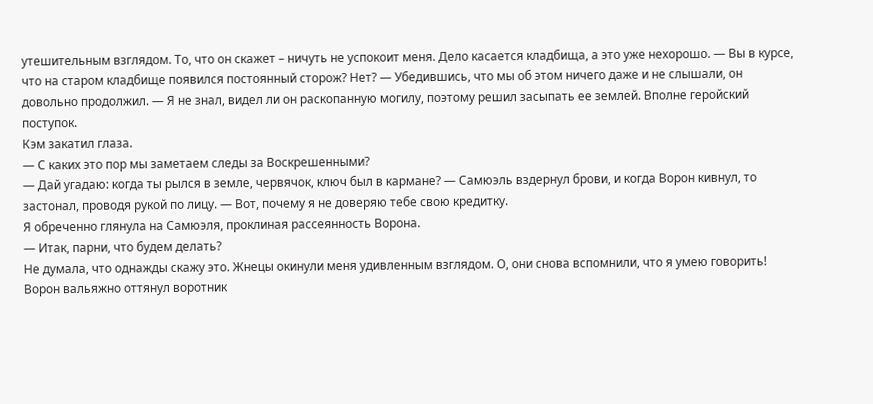утешительным взглядом. То, что он скажет – ничуть не успокоит меня. Дело касается кладбища, а это уже нехорошо. — Вы в курсе, что на старом кладбище появился постоянный сторож? Нет? — Убедившись, что мы об этом ничего даже и не слышали, он довольно продолжил. — Я не знал, видел ли он раскопанную могилу, поэтому решил засыпать ее землей. Вполне геройский поступок.
Кэм закатил глаза.
— С каких это пор мы заметаем следы за Воскрешенными?
— Дай угадаю: когда ты рылся в земле, червячок, ключ был в кармане? — Самюэль вздернул брови, и когда Ворон кивнул, то застонал, проводя рукой по лицу. — Вот, почему я не доверяю тебе свою кредитку.
Я обреченно глянула на Самюэля, проклиная рассеянность Ворона.
— Итак, парни, что будем делать?
Не думала, что однажды скажу это. Жнецы окинули меня удивленным взглядом. О, они снова вспомнили, что я умею говорить!
Ворон вальяжно оттянул воротник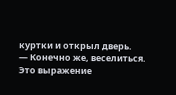куртки и открыл дверь.
— Конечно же, веселиться.
Это выражение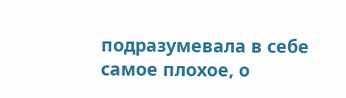подразумевала в себе самое плохое, о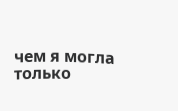чем я могла только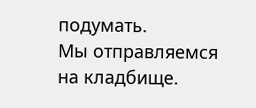подумать.
Мы отправляемся на кладбище.